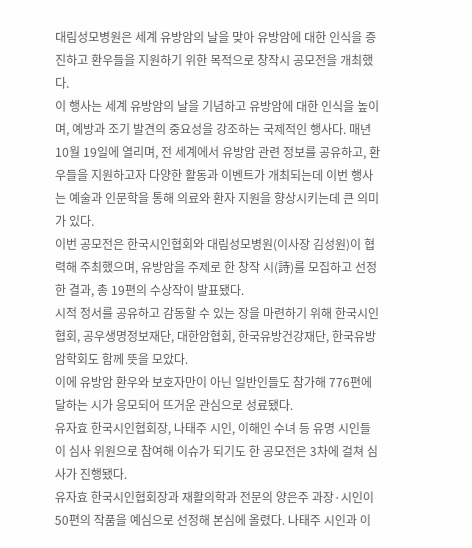대림성모병원은 세계 유방암의 날을 맞아 유방암에 대한 인식을 증진하고 환우들을 지원하기 위한 목적으로 창작시 공모전을 개최했다.
이 행사는 세계 유방암의 날을 기념하고 유방암에 대한 인식을 높이며, 예방과 조기 발견의 중요성을 강조하는 국제적인 행사다. 매년 10월 19일에 열리며, 전 세계에서 유방암 관련 정보를 공유하고, 환우들을 지원하고자 다양한 활동과 이벤트가 개최되는데 이번 행사는 예술과 인문학을 통해 의료와 환자 지원을 향상시키는데 큰 의미가 있다.
이번 공모전은 한국시인협회와 대림성모병원(이사장 김성원)이 협력해 주최했으며, 유방암을 주제로 한 창작 시(詩)를 모집하고 선정한 결과, 총 19편의 수상작이 발표됐다.
시적 정서를 공유하고 감동할 수 있는 장을 마련하기 위해 한국시인협회, 공우생명정보재단, 대한암협회, 한국유방건강재단, 한국유방암학회도 함께 뜻을 모았다.
이에 유방암 환우와 보호자만이 아닌 일반인들도 참가해 776편에 달하는 시가 응모되어 뜨거운 관심으로 성료됐다.
유자효 한국시인협회장, 나태주 시인, 이해인 수녀 등 유명 시인들이 심사 위원으로 참여해 이슈가 되기도 한 공모전은 3차에 걸쳐 심사가 진행됐다.
유자효 한국시인협회장과 재활의학과 전문의 양은주 과장·시인이 50편의 작품을 예심으로 선정해 본심에 올렸다. 나태주 시인과 이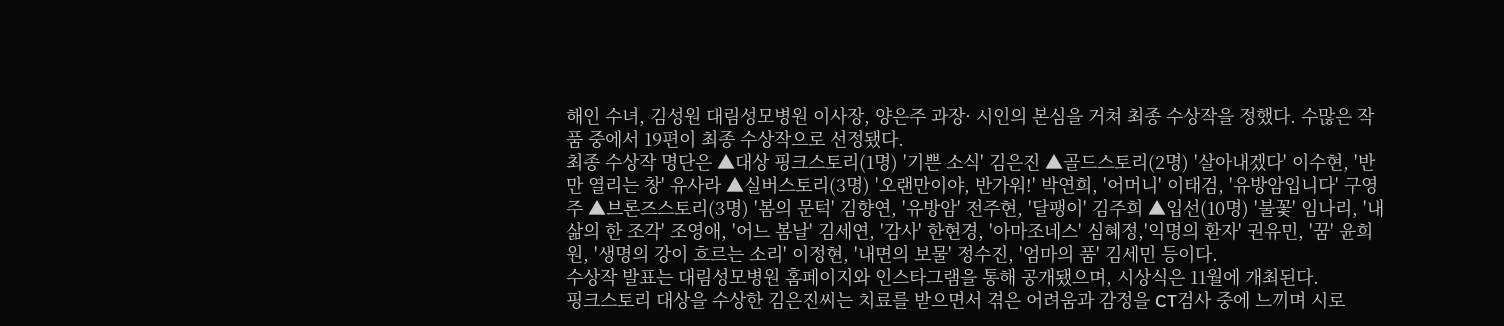해인 수녀, 김성원 대림성모병원 이사장, 양은주 과장· 시인의 본심을 거쳐 최종 수상작을 정했다. 수많은 작품 중에서 19편이 최종 수상작으로 선정됐다.
최종 수상작 명단은 ▲대상 핑크스토리(1명) '기쁜 소식' 김은진 ▲골드스토리(2명) '살아내겠다' 이수현, '반만 열리는 창' 유사라 ▲실버스토리(3명) '오랜만이야, 반가워!' 박연희, '어머니' 이태검, '유방암입니다' 구영주 ▲브론즈스토리(3명) '봄의 문턱' 김향연, '유방암' 전주현, '달팽이' 김주희 ▲입선(10명) '불꽃' 임나리, '내 삶의 한 조각' 조영애, '어느 봄날' 김세연, '감사' 한현경, '아마조네스' 심혜정,'익명의 환자' 권유민, '꿈' 윤희원, '생명의 강이 흐르는 소리' 이정현, '내면의 보물' 정수진, '엄마의 품' 김세민 등이다.
수상작 발표는 대림성모병원 홈페이지와 인스타그램을 통해 공개됐으며, 시상식은 11월에 개최된다.
핑크스토리 대상을 수상한 김은진씨는 치료를 받으면서 겪은 어려움과 감정을 CT검사 중에 느끼며 시로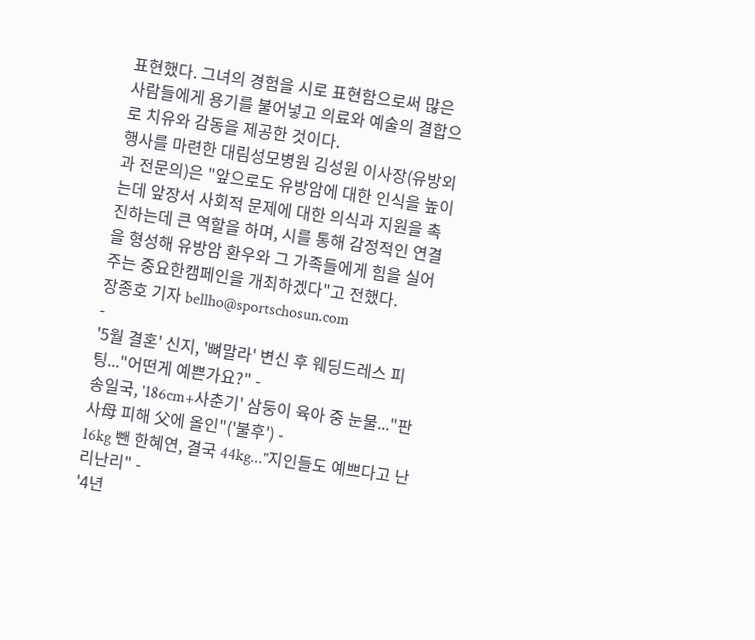표현했다. 그녀의 경험을 시로 표현함으로써 많은 사람들에게 용기를 불어넣고 의료와 예술의 결합으로 치유와 감동을 제공한 것이다.
행사를 마련한 대림성모병원 김성원 이사장(유방외과 전문의)은 "앞으로도 유방암에 대한 인식을 높이는데 앞장서 사회적 문제에 대한 의식과 지원을 촉진하는데 큰 역할을 하며, 시를 통해 감정적인 연결을 형성해 유방암 환우와 그 가족들에게 힘을 실어주는 중요한캠페인을 개최하겠다"고 전했다.
장종호 기자 bellho@sportschosun.com
-
'5월 결혼' 신지, '뼈말라' 변신 후 웨딩드레스 피팅..."어떤게 예쁜가요?" -
송일국, '186cm+사춘기' 삼둥이 육아 중 눈물..."판사母 피해 父에 올인"('불후') -
16kg 뺀 한혜연, 결국 44kg..."지인들도 예쁘다고 난리난리" -
'4년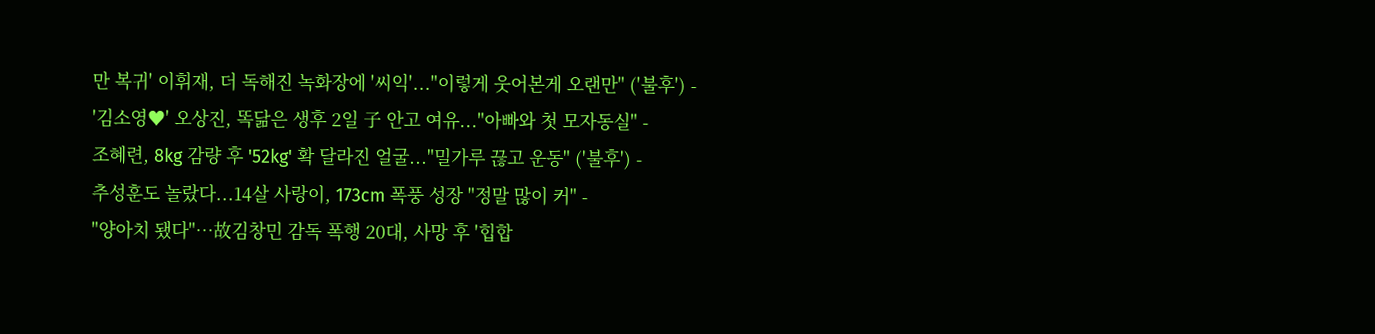만 복귀' 이휘재, 더 독해진 녹화장에 '씨익'..."이렇게 웃어본게 오랜만" ('불후') -
'김소영♥' 오상진, 똑닮은 생후 2일 子 안고 여유..."아빠와 첫 모자동실" -
조혜련, 8kg 감량 후 '52kg' 확 달라진 얼굴..."밀가루 끊고 운동" ('불후') -
추성훈도 놀랐다...14살 사랑이, 173cm 폭풍 성장 "정말 많이 커" -
"양아치 됐다"…故김창민 감독 폭행 20대, 사망 후 '힙합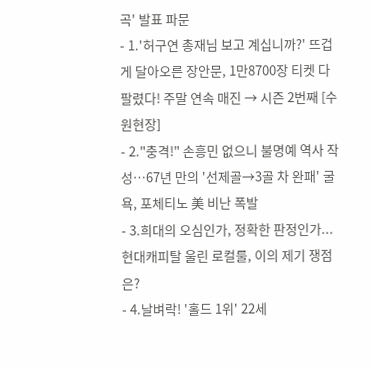곡' 발표 파문
- 1.'허구연 총재님 보고 계십니까?' 뜨겁게 달아오른 장안문, 1만8700장 티켓 다 팔렸다! 주말 연속 매진 → 시즌 2번째 [수원현장]
- 2."충격!" 손흥민 없으니 불명예 역사 작성…67년 만의 '선제골→3골 차 완패' 굴욕, 포체티노 美 비난 폭발
- 3.희대의 오심인가, 정확한 판정인가...현대캐피탈 울린 로컬룰, 이의 제기 쟁점은?
- 4.날벼락! '홀드 1위' 22세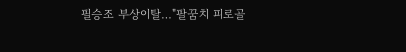필승조 부상이탈…"팔꿈치 피로골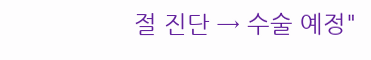절 진단 → 수술 예정"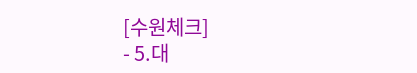[수원체크]
- 5.대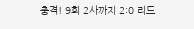충격! 9회 2사까지 2:0 리드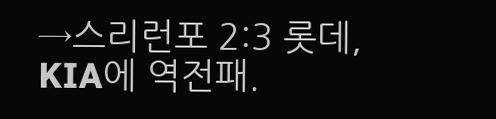→스리런포 2:3 롯데, KIA에 역전패.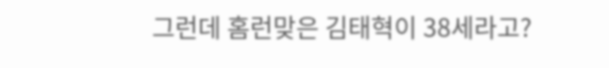그런데 홈런맞은 김태혁이 38세라고?